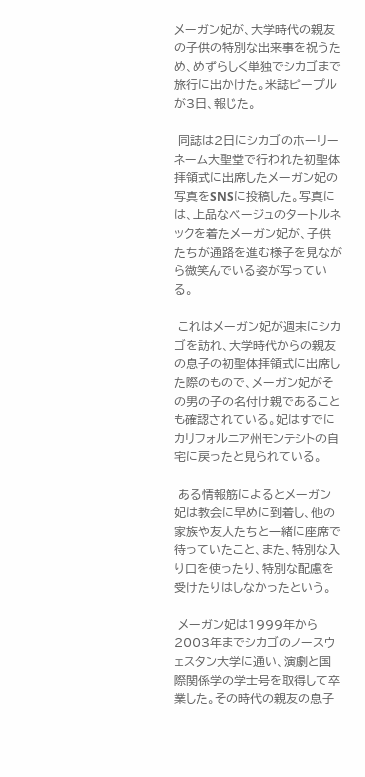メーガン妃が、大学時代の親友の子供の特別な出来事を祝うため、めずらしく単独でシカゴまで旅行に出かけた。米誌ピープルが3日、報じた。

 同誌は2日にシカゴのホーリーネーム大聖堂で行われた初聖体拝領式に出席したメーガン妃の写真をSNSに投稿した。写真には、上品なベージュのタートルネックを着たメーガン妃が、子供たちが通路を進む様子を見ながら微笑んでいる姿が写っている。

 これはメーガン妃が週末にシカゴを訪れ、大学時代からの親友の息子の初聖体拝領式に出席した際のもので、メーガン妃がその男の子の名付け親であることも確認されている。妃はすでにカリフォルニア州モンテシトの自宅に戻ったと見られている。

 ある情報筋によるとメーガン妃は教会に早めに到着し、他の家族や友人たちと一緒に座席で待っていたこと、また、特別な入り口を使ったり、特別な配慮を受けたりはしなかったという。

 メーガン妃は1999年から2003年までシカゴのノースウェスタン大学に通い、演劇と国際関係学の学士号を取得して卒業した。その時代の親友の息子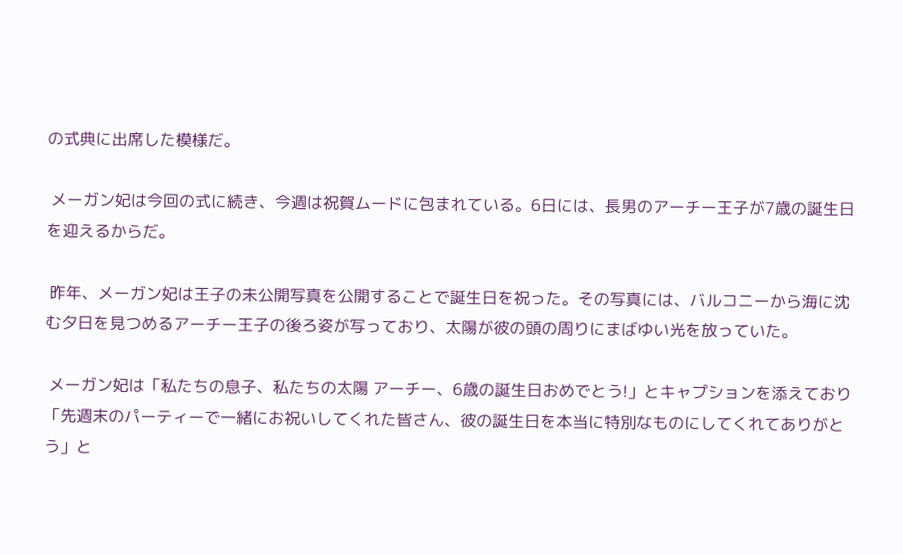の式典に出席した模様だ。

 メーガン妃は今回の式に続き、今週は祝賀ムードに包まれている。6日には、長男のアーチー王子が7歳の誕生日を迎えるからだ。

 昨年、メーガン妃は王子の未公開写真を公開することで誕生日を祝った。その写真には、バルコニーから海に沈む夕日を見つめるアーチー王子の後ろ姿が写っており、太陽が彼の頭の周りにまばゆい光を放っていた。

 メーガン妃は「私たちの息子、私たちの太陽 アーチー、6歳の誕生日おめでとう!」とキャプションを添えており「先週末のパーティーで一緒にお祝いしてくれた皆さん、彼の誕生日を本当に特別なものにしてくれてありがとう」と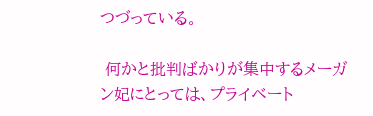つづっている。

 何かと批判ばかりが集中するメーガン妃にとっては、プライベート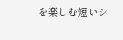を楽しむ短いシ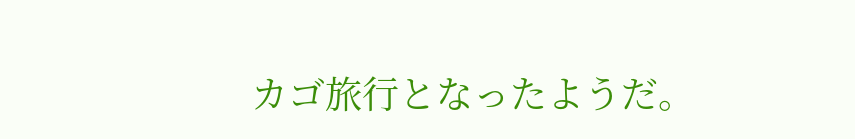カゴ旅行となったようだ。